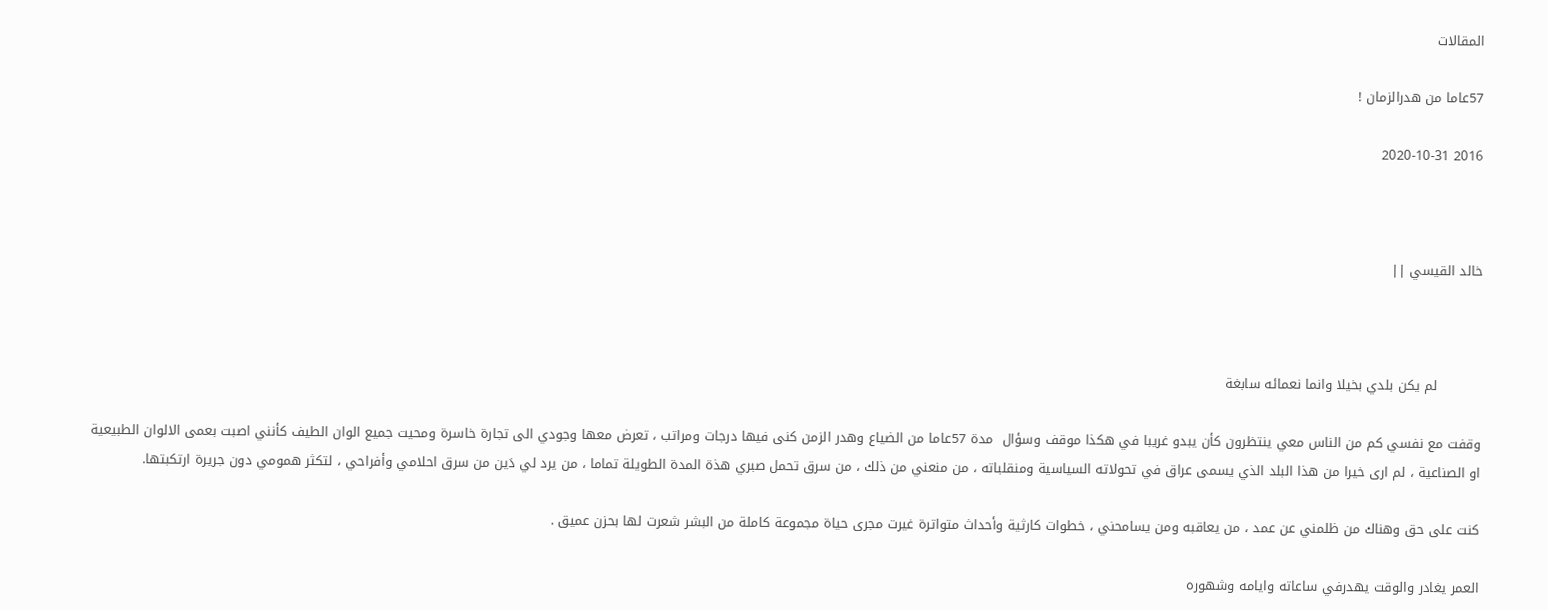المقالات

57عاما من هدرالزمان !

2016 2020-10-31



خالد القيسي ||



          لم يكن بلدي بخيلا وانما نعمائه سابغة

وقفت مع نفسي كم من الناس معي ينتظرون كأن يبدو غريبا في هكذا موقف وسؤال  مدة 57عاما من الضياع وهدر الزمن كنى فيها درجات ومراتب ، تعرض معها وجودي الى تجارة خاسرة ومحيت جميع الوان الطيف كأنني اصبت بعمى الالوان الطبيعية او الصناعية ، لم ارى خيرا من هذا البلد الذي يسمى عراق في تحولاته السياسية ومنقلباته ، من منعني من ذلك ، من سرق تحمل صبري هذة المدة الطويلة تماما ، من يرد لي دَين من سرق احلامي وأفراحي ، لتكثر همومي دون جريرة ارتكبتها.

كنت على حق وهناك من ظلمني عن عمد ، من يعاقبه ومن يسامحني ، خطوات كارثية وأحداث متواترة غيرت مجرى حياة مجموعة كاملة من البشر شعرت لها بحزن عميق .

العمر يغادر والوقت يهدرفي ساعاته وايامه وشهوره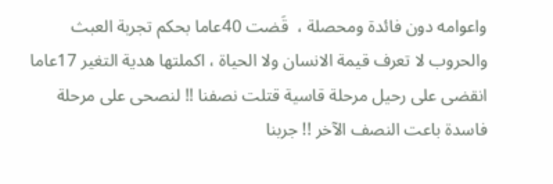واعوامه دون فائدة ومحصلة ،  قَضت 40عاما بحكم تجربة العبث والحروب لا تعرف قيمة الانسان ولا الحياة ، اكملتها هدية التغير 17عاما انقضى على رحيل مرحلة قاسية قتلت نصفنا !! لنصحى على مرحلة فاسدة باعت النصف الآخر !! جربنا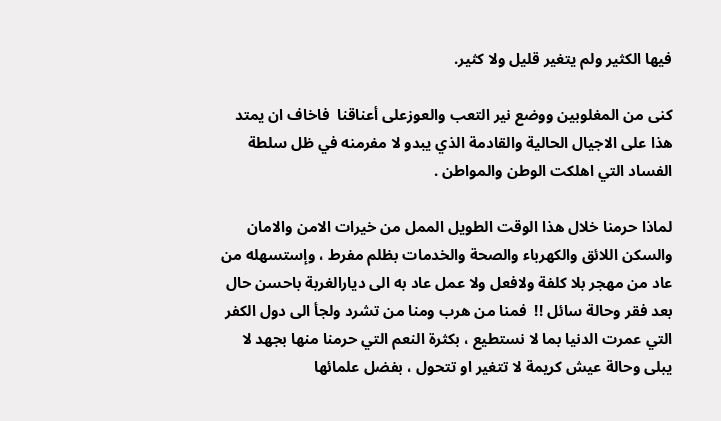فيها الكثير ولم يتغير قليل ولا كثير.

كنى من المغلوبين ووضع نير التعب والعوزعلى أعناقنا  فاخاف ان يمتد هذا على الاجيال الحالية والقادمة الذي يبدو لا مفرمنه في ظل سلطة الفساد التي اهلكت الوطن والمواطن .

لماذا حرمنا خلال هذا الوقت الطويل الممل من خيرات الامن والامان والسكن اللائق والكهرباء والصحة والخدمات بظلم مفرط ، وإستسهله من عاد من مهجر بلا كلفة ولافعل ولا عمل عاد به الى ديارالغربة باحسن حال بعد فقر وحالة سائل !!  فمنا من هرب ومنا من تشرد ولجأ الى دول الكفر التي عمرت الدنيا بما لا نستطيع ، بكثرة النعم التي حرمنا منها بجهد لا يبلى وحالة عيش كريمة لا تتغير او تتحول ، بفضل علمائها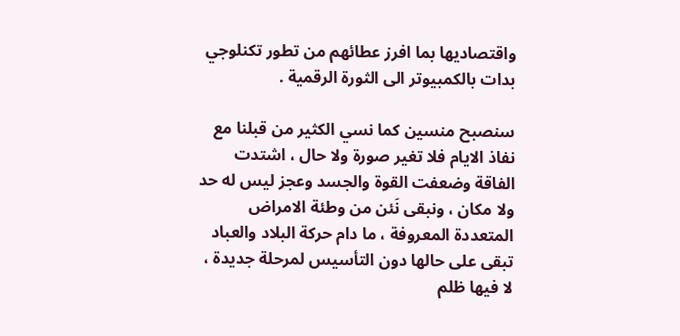واقتصاديها بما افرز عطائهم من تطور تكنلوجي بدات بالكمبيوتر الى الثورة الرقمية .

سنصبح منسين كما نسي الكثير من قبلنا مع نفاذ الايام فلا تغير صورة ولا حال ، اشتدت الفاقة وضعفت القوة والجسد وعجز ليس له حد ولا مكان ، ونبقى نَئن من وطئة الامراض المتعددة المعروفة ، ما دام حركة البلاد والعباد تبقى على حالها دون التأسيس لمرحلة جديدة ، لا فيها ظلم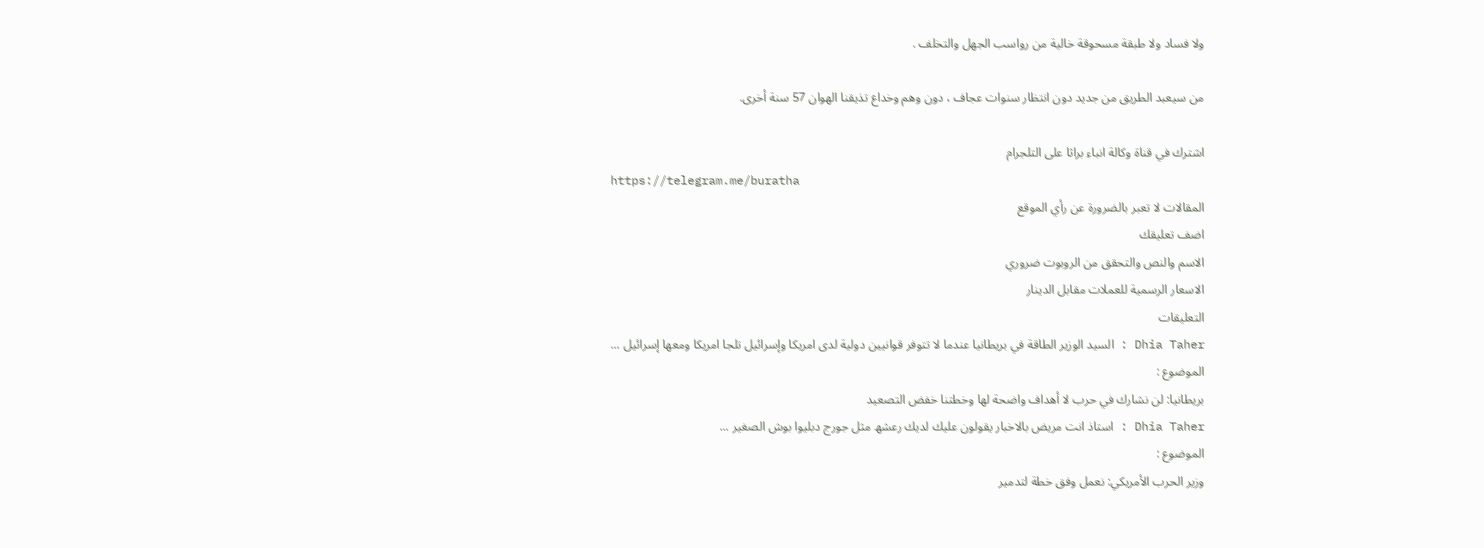ولا فساد ولا طبقة مسحوقة خالية من رواسب الجهل والتخلف .

من سيعبد الطريق من جديد دون انتظار سنوات عجاف ، دون وهم وخداع تذيقنا الهوان 57 سنة أخرى.

اشترك في قناة وكالة انباء براثا على التلجرام
https://telegram.me/buratha
المقالات لا تعبر بالضرورة عن رأي الموقع
اضف تعليقك
الاسم والنص والتحقق من الروبوت ضروري
الاسعار الرسمية للعملات مقابل الدينار
التعليقات
Dhia Taher : السيد الوزير الطاقة في بريطانيا عندما لا تتوفر قوانيين دولية لدى امريكا وإسرائيل تلجا امريكا ومعھا إسرائيل ...
الموضوع :
بريطانيا: لن نشارك في حرب لا أهداف واضحة لها وخطتنا خفض التصعيد
Dhia Taher : استاذ انت مريض بالاخبار يقولون عليك لديك رعشھ مثل جورج دبليوا بوش الصغير ...
الموضوع :
وزير الحرب الأمريكي: نعمل وفق خطة لتدمير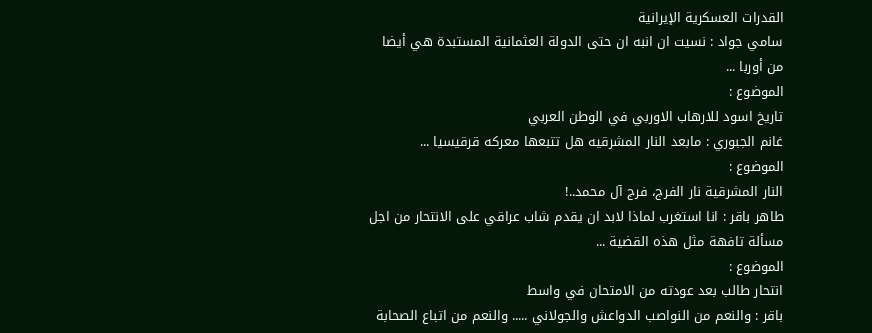القدرات العسكرية الإيرانية
سامي جواد : نسيت ان انبه ان حتى الدولة العثمانية المستبدة هي أيضا من أوربا ...
الموضوع :
تاريخ اسود للارهاب الاوربي في الوطن العربي
غانم الجبوري : مابعد النار المشرقيه هل تتبعها معركه قرقيسيا ...
الموضوع :
النار المشرقية نار الفرج، فرج آل محمد..!
طاهر باقر : انا استغرب لماذا لابد ان يقدم شاب عراقي على الانتحار من اجل مسألة تافهة مثل هذه القضية ...
الموضوع :
انتحار طالب بعد عودته من الامتحان في واسط
باقر : والنعم من النواصب الدواعش والجولاني ..... والنعم من اتباع الصحابة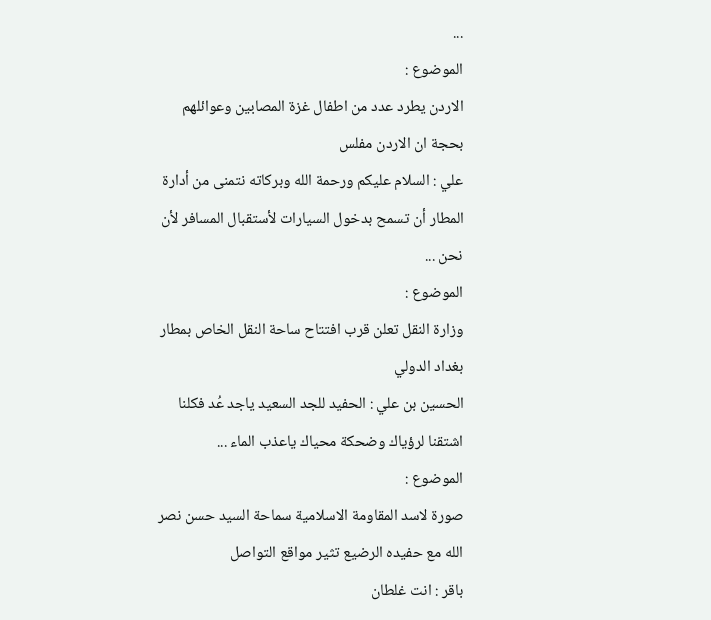...
الموضوع :
الاردن يطرد عدد من اطفال غزة المصابين وعوائلهم بحجة ان الاردن مفلس
علي : السلام عليكم ورحمة الله وبركاته نتمنى من أدارة المطار أن تسمح بدخول السيارات لأستقبال المسافر لأن نحن ...
الموضوع :
وزارة النقل تعلن قرب افتتاح ساحة النقل الخاص بمطار بغداد الدولي
الحسين بن علي : الحفيد للجد السعيد ياجد عُد فكلنا اشتقنا لرؤياك وضحكة محياك ياعذب الماء ...
الموضوع :
صورة لاسد المقاومة الاسلامية سماحة السيد حسن نصر الله مع حفيده الرضيع تثير مواقع التواصل
باقر : انت غلطان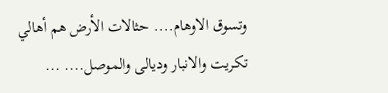وتسوق الاوهام.... حثالات الأرض هم أهالي تكريت والانبار وديالى والموصل.... ...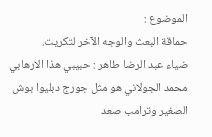الموضوع :
حماقة البعث والوجه الآخر لتكريت.
ضياء عبد الرضا طاهر : حبيبي ھذا الارھابي محمد الجولاني ھو مثل جورج دبليوا بوش الصغير وترامب صعد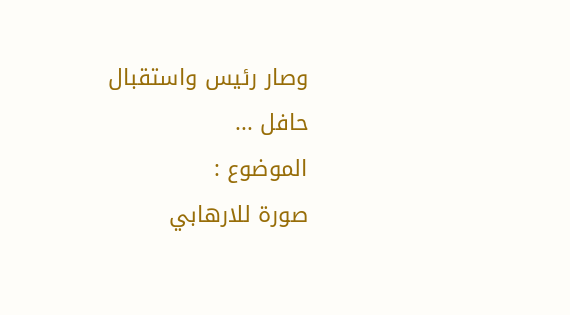وصار رئيس واستقبال حافل ...
الموضوع :
صورة للارهابي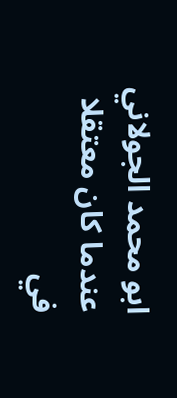ابو محمد الجولاني عندما كان معتقلا في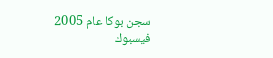سجن بوكا عام 2005
فيسبوك